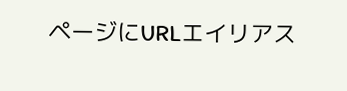ページにURLエイリアス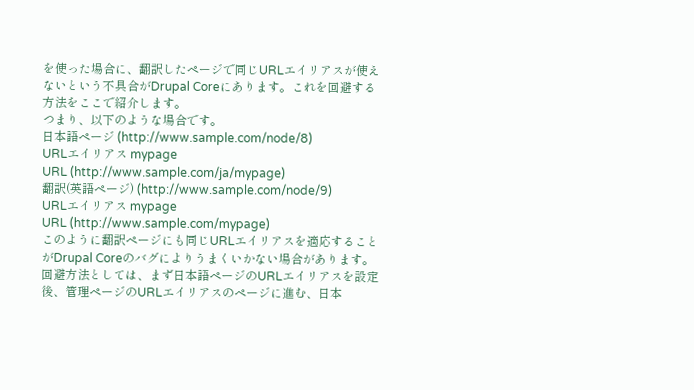を使った場合に、翻訳したページで同じURLエイリアスが使えないという不具合がDrupal Coreにあります。これを回避する方法をここで紹介します。
つまり、以下のような場合です。
日本語ページ (http://www.sample.com/node/8)
URLエイリアス mypage
URL (http://www.sample.com/ja/mypage)
翻訳(英語ページ) (http://www.sample.com/node/9)
URLエイリアス mypage
URL (http://www.sample.com/mypage)
このように翻訳ページにも同じURLエイリアスを適応することがDrupal Coreのバグによりうまくいかない場合があります。回避方法としては、まず日本語ページのURLエイリアスを設定後、管理ページのURLエイリアスのページに進む、日本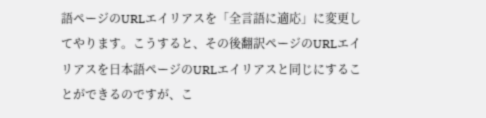語ページのURLエイリアスを「全言語に適応」に変更してやります。こうすると、その後翻訳ページのURLエイリアスを日本語ページのURLエイリアスと同じにすることができるのですが、こ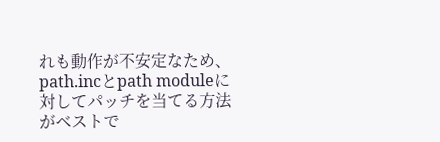れも動作が不安定なため、path.incとpath moduleに対してパッチを当てる方法がベストで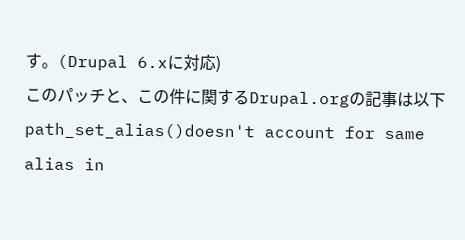す。(Drupal 6.xに対応)
このパッチと、この件に関するDrupal.orgの記事は以下
path_set_alias()doesn't account for same alias in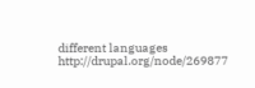different languages
http://drupal.org/node/269877